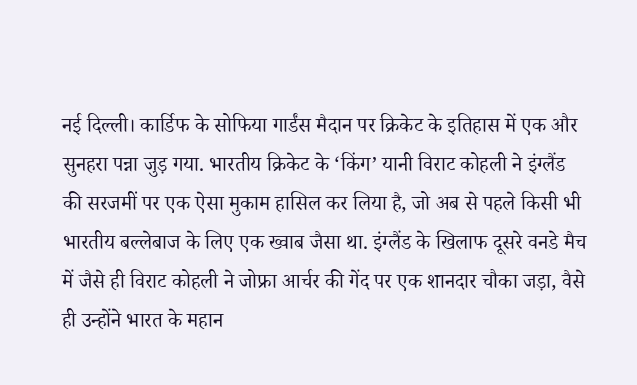नई दिल्ली। कार्डिफ के सोफिया गार्डंस मैदान पर क्रिकेट के इतिहास में एक और सुनहरा पन्ना जुड़ गया. भारतीय क्रिकेट के ‘किंग’ यानी विराट कोहली ने इंग्लैंड की सरजमीं पर एक ऐसा मुकाम हासिल कर लिया है, जो अब से पहले किसी भी भारतीय बल्लेबाज के लिए एक ख्वाब जैसा था. इंग्लैंड के खिलाफ दूसरे वनडे मैच में जैसे ही विराट कोहली ने जोफ्रा आर्चर की गेंद पर एक शानदार चौका जड़ा, वैसे ही उन्होंने भारत के महान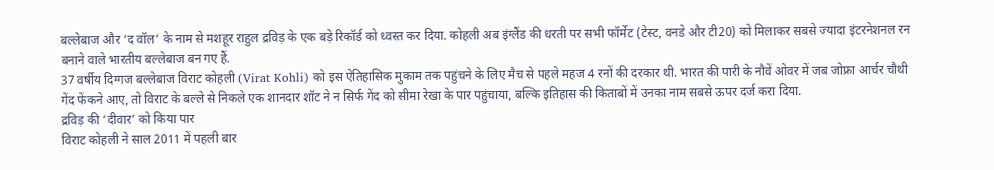बल्लेबाज और ‘द वॉल’ के नाम से मशहूर राहुल द्रविड़ के एक बड़े रिकॉर्ड को ध्वस्त कर दिया. कोहली अब इंग्लैंड की धरती पर सभी फॉर्मेट (टेस्ट, वनडे और टी20) को मिलाकर सबसे ज्यादा इंटरनेशनल रन बनाने वाले भारतीय बल्लेबाज बन गए हैं.
37 वर्षीय दिग्गज बल्लेबाज विराट कोहली (Virat Kohli) को इस ऐतिहासिक मुकाम तक पहुंचने के लिए मैच से पहले महज 4 रनों की दरकार थी. भारत की पारी के नौवें ओवर में जब जोफ्रा आर्चर चौथी गेंद फेंकने आए, तो विराट के बल्ले से निकले एक शानदार शॉट ने न सिर्फ गेंद को सीमा रेखा के पार पहुंचाया, बल्कि इतिहास की किताबों में उनका नाम सबसे ऊपर दर्ज करा दिया.
द्रविड़ की ‘दीवार’ को किया पार
विराट कोहली ने साल 2011 में पहली बार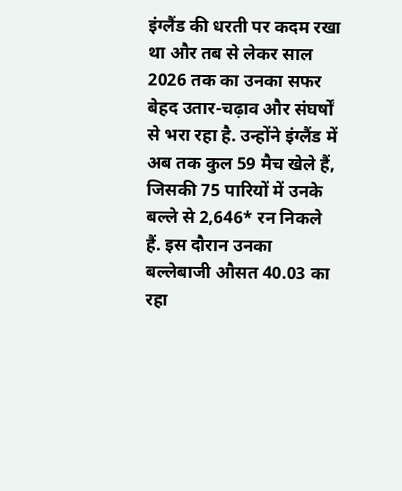इंग्लैंड की धरती पर कदम रखा था और तब से लेकर साल 2026 तक का उनका सफर बेहद उतार-चढ़ाव और संघर्षों से भरा रहा है. उन्होंने इंग्लैंड में अब तक कुल 59 मैच खेले हैं, जिसकी 75 पारियों में उनके बल्ले से 2,646* रन निकले हैं. इस दौरान उनका बल्लेबाजी औसत 40.03 का रहा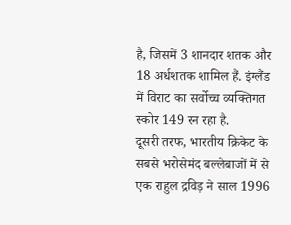है, जिसमें 3 शानदार शतक और 18 अर्धशतक शामिल हैं. इंग्लैंड में विराट का सर्वोच्च व्यक्तिगत स्कोर 149 रन रहा है.
दूसरी तरफ, भारतीय क्रिकेट के सबसे भरोसेमंद बल्लेबाजों में से एक राहुल द्रविड़ ने साल 1996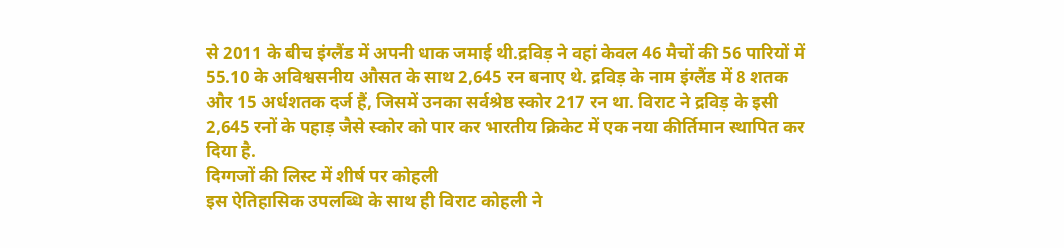से 2011 के बीच इंग्लैंड में अपनी धाक जमाई थी.द्रविड़ ने वहां केवल 46 मैचों की 56 पारियों में 55.10 के अविश्वसनीय औसत के साथ 2,645 रन बनाए थे. द्रविड़ के नाम इंग्लैंड में 8 शतक और 15 अर्धशतक दर्ज हैं, जिसमें उनका सर्वश्रेष्ठ स्कोर 217 रन था. विराट ने द्रविड़ के इसी 2,645 रनों के पहाड़ जैसे स्कोर को पार कर भारतीय क्रिकेट में एक नया कीर्तिमान स्थापित कर दिया है.
दिग्गजों की लिस्ट में शीर्ष पर कोहली
इस ऐतिहासिक उपलब्धि के साथ ही विराट कोहली ने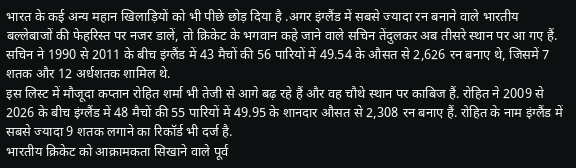भारत के कई अन्य महान खिलाड़ियों को भी पीछे छोड़ दिया है .अगर इंग्लैंड में सबसे ज्यादा रन बनाने वाले भारतीय बल्लेबाजों की फेहरिस्त पर नजर डालें, तो क्रिकेट के भगवान कहे जाने वाले सचिन तेंदुलकर अब तीसरे स्थान पर आ गए हैं. सचिन ने 1990 से 2011 के बीच इंग्लैंड में 43 मैचों की 56 पारियों में 49.54 के औसत से 2,626 रन बनाए थे, जिसमें 7 शतक और 12 अर्धशतक शामिल थे.
इस लिस्ट में मौजूदा कप्तान रोहित शर्मा भी तेजी से आगे बढ़ रहे हैं और वह चौथे स्थान पर काबिज हैं. रोहित ने 2009 से 2026 के बीच इंग्लैंड में 48 मैचों की 55 पारियों में 49.95 के शानदार औसत से 2,308 रन बनाए हैं. रोहित के नाम इंग्लैंड में सबसे ज्यादा 9 शतक लगाने का रिकॉर्ड भी दर्ज है.
भारतीय क्रिकेट को आक्रामकता सिखाने वाले पूर्व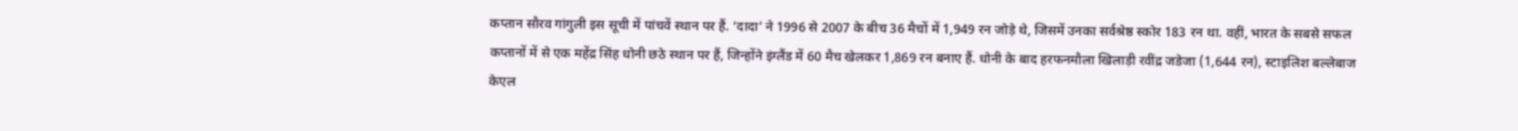कप्तान सौरव गांगुली इस सूची में पांचवें स्थान पर हैं. ‘दादा’ ने 1996 से 2007 के बीच 36 मैचों में 1,949 रन जोड़े थे, जिसमें उनका सर्वश्रेष्ठ स्कोर 183 रन था. वहीं, भारत के सबसे सफल कप्तानों में से एक महेंद्र सिंह धोनी छठे स्थान पर हैं, जिन्होंने इंग्लैंड में 60 मैच खेलकर 1,869 रन बनाए हैं. धोनी के बाद हरफनमौला खिलाड़ी रवींद्र जडेजा (1,644 रन), स्टाइलिश बल्लेबाज केएल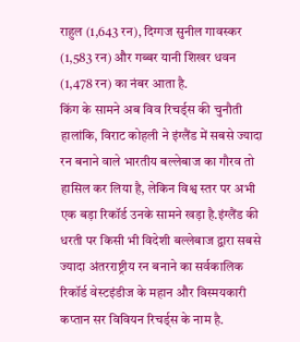राहुल (1,643 रन), दिग्गज सुनील गावस्कर (1,583 रन) और गब्बर यानी शिखर धवन (1,478 रन) का नंबर आता है.
किंग के सामने अब विव रिचर्ड्स की चुनौती
हालांकि, विराट कोहली ने इंग्लैंड में सबसे ज्यादा रन बनाने वाले भारतीय बल्लेबाज का गौरव तो हासिल कर लिया है, लेकिन विश्व स्तर पर अभी एक बड़ा रिकॉर्ड उनके सामने खड़ा है.इंग्लैंड की धरती पर किसी भी विदेशी बल्लेबाज द्वारा सबसे ज्यादा अंतरराष्ट्रीय रन बनाने का सर्वकालिक रिकॉर्ड वेस्टइंडीज के महान और विस्मयकारी कप्तान सर विवियन रिचर्ड्स के नाम है.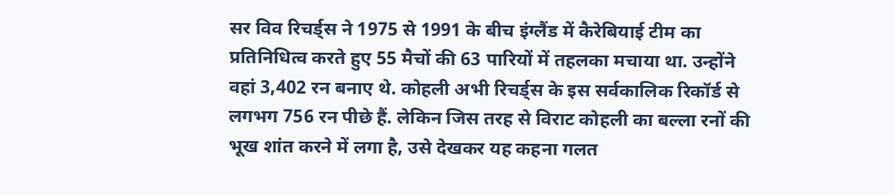सर विव रिचर्ड्स ने 1975 से 1991 के बीच इंग्लैंड में कैरेबियाई टीम का प्रतिनिधित्व करते हुए 55 मैचों की 63 पारियों में तहलका मचाया था. उन्होंने वहां 3,402 रन बनाए थे. कोहली अभी रिचर्ड्स के इस सर्वकालिक रिकॉर्ड से लगभग 756 रन पीछे हैं. लेकिन जिस तरह से विराट कोहली का बल्ला रनों की भूख शांत करने में लगा है, उसे देखकर यह कहना गलत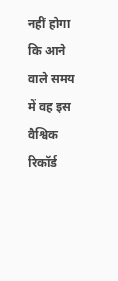नहीं होगा कि आने वाले समय में वह इस वैश्विक रिकॉर्ड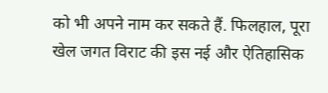को भी अपने नाम कर सकते हैं. फिलहाल, पूरा खेल जगत विराट की इस नई और ऐतिहासिक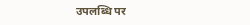उपलब्धि पर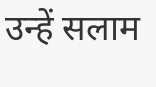उन्हें सलाम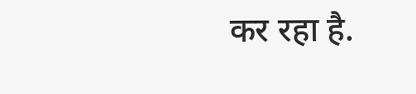कर रहा है.